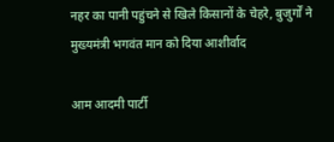नहर का पानी पहुंचने से खिले किसानों के चेहरे, बुजुर्गों ने मुख्यमंत्री भगवंत मान को दिया आशीर्वाद

आम आदमी पार्टी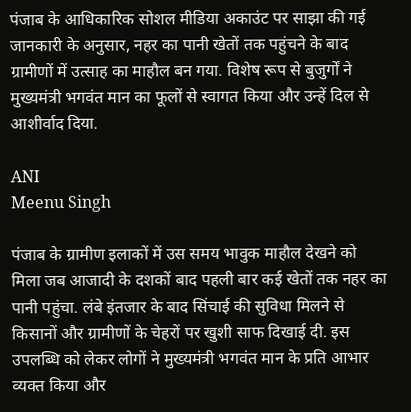पंजाब के आधिकारिक सोशल मीडिया अकाउंट पर साझा की गई जानकारी के अनुसार, नहर का पानी खेतों तक पहुंचने के बाद ग्रामीणों में उत्साह का माहौल बन गया. विशेष रूप से बुजुर्गों ने मुख्यमंत्री भगवंत मान का फूलों से स्वागत किया और उन्हें दिल से आशीर्वाद दिया.

ANI
Meenu Singh

पंजाब के ग्रामीण इलाकों में उस समय भावुक माहौल देखने को मिला जब आजादी के दशकों बाद पहली बार कई खेतों तक नहर का पानी पहुंचा. लंबे इंतजार के बाद सिंचाई की सुविधा मिलने से किसानों और ग्रामीणों के चेहरों पर खुशी साफ दिखाई दी. इस उपलब्धि को लेकर लोगों ने मुख्यमंत्री भगवंत मान के प्रति आभार व्यक्त किया और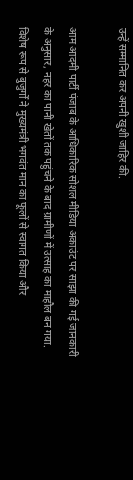उन्हें सम्मानित कर अपनी खुशी जाहिर की.

आम आदमी पार्टी पंजाब के आधिकारिक सोशल मीडिया अकाउंट पर साझा की गई जानकारी के अनुसार, नहर का पानी खेतों तक पहुंचने के बाद ग्रामीणों में उत्साह का माहौल बन गया. विशेष रूप से बुजुर्गों ने मुख्यमंत्री भगवंत मान का फूलों से स्वागत किया और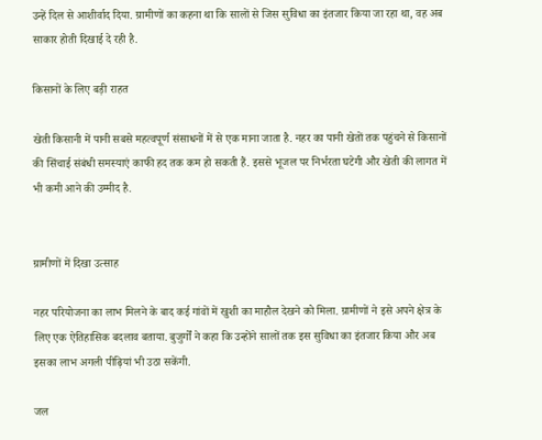उन्हें दिल से आशीर्वाद दिया. ग्रामीणों का कहना था कि सालों से जिस सुविधा का इंतजार किया जा रहा था, वह अब साकार होती दिखाई दे रही है.

किसानों के लिए बड़ी राहत

खेती किसानी में पानी सबसे महत्वपूर्ण संसाधनों में से एक माना जाता है. नहर का पानी खेतों तक पहुंचने से किसानों की सिंचाई संबंधी समस्याएं काफी हद तक कम हो सकती हैं. इससे भूजल पर निर्भरता घटेगी और खेती की लागत में भी कमी आने की उम्मीद है.


ग्रामीणों में दिखा उत्साह

नहर परियोजना का लाभ मिलने के बाद कई गांवों में खुशी का माहौल देखने को मिला. ग्रामीणों ने इसे अपने क्षेत्र के लिए एक ऐतिहासिक बदलाव बताया. बुजुर्गों ने कहा कि उन्होंने सालों तक इस सुविधा का इंतजार किया और अब इसका लाभ अगली पीढ़ियां भी उठा सकेंगी.

जल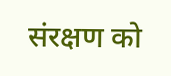संरक्षण को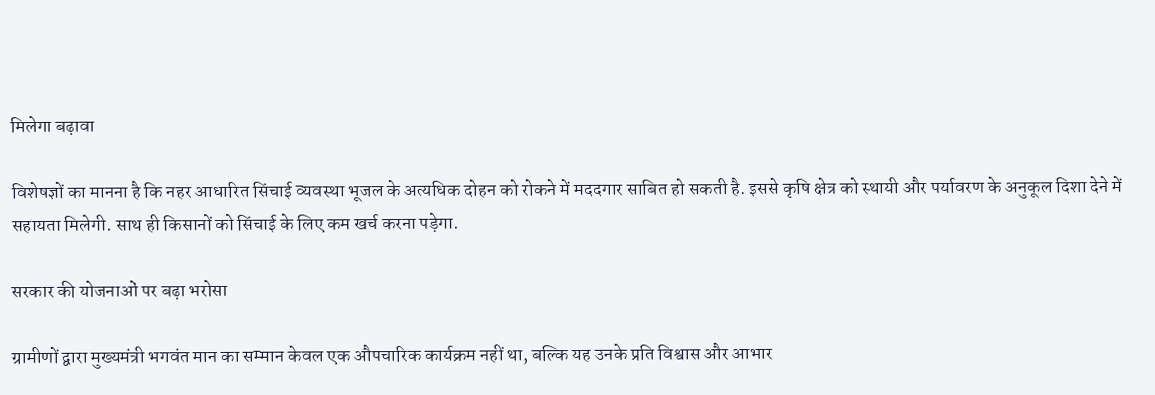मिलेगा बढ़ावा

विशेषज्ञों का मानना है कि नहर आधारित सिंचाई व्यवस्था भूजल के अत्यधिक दोहन को रोकने में मददगार साबित हो सकती है. इससे कृषि क्षेत्र को स्थायी और पर्यावरण के अनुकूल दिशा देने में सहायता मिलेगी. साथ ही किसानों को सिंचाई के लिए कम खर्च करना पड़ेगा.

सरकार की योजनाओं पर बढ़ा भरोसा

ग्रामीणों द्वारा मुख्यमंत्री भगवंत मान का सम्मान केवल एक औपचारिक कार्यक्रम नहीं था, बल्कि यह उनके प्रति विश्वास और आभार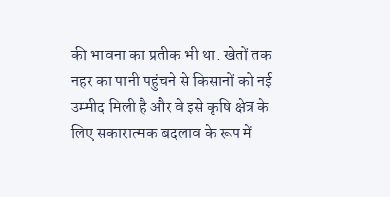की भावना का प्रतीक भी था. खेतों तक नहर का पानी पहुंचने से किसानों को नई उम्मीद मिली है और वे इसे कृषि क्षेत्र के लिए सकारात्मक बदलाव के रूप में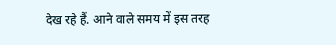देख रहे हैं. आने वाले समय में इस तरह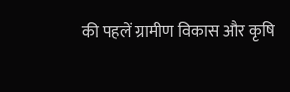की पहलें ग्रामीण विकास और कृषि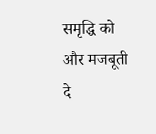समृद्धि को और मजबूती दे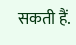सकती हैं.